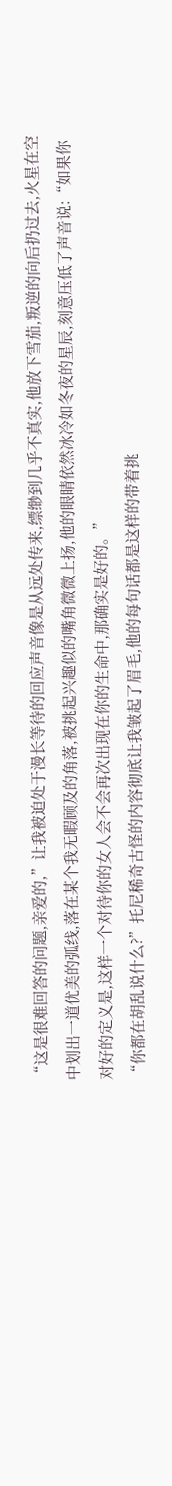“这是很难回答的问题,亲爱的,”让我被迫处于漫长等待的回应声音像是从远处传来,缥缈到几乎不真实,他放下雪茄,叛逆的向后扔过去,火星在空中划出一道优美的弧线,落在某个我无暇顾及的角落,被挑起兴趣似的嘴角微微上扬,他的眼睛依然冰冷如冬夜的星辰,刻意压低了声音说:“如果你对好的定义是,这样一个对待你的女人会不会再次出现在你的生命中,那确实是好的。”
“你都在胡乱说什么?”托尼稀奇古怪的内容彻底让我皱起了眉毛,他的每句话都是这样的带着挑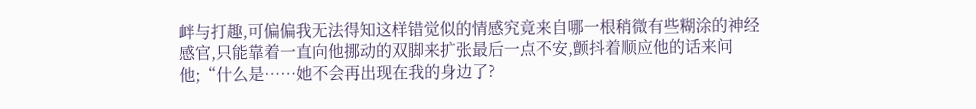衅与打趣,可偏偏我无法得知这样错觉似的情感究竟来自哪一根稍微有些糊涂的神经感官,只能靠着一直向他挪动的双脚来扩张最后一点不安,颤抖着顺应他的话来问他;“什么是……她不会再出现在我的身边了?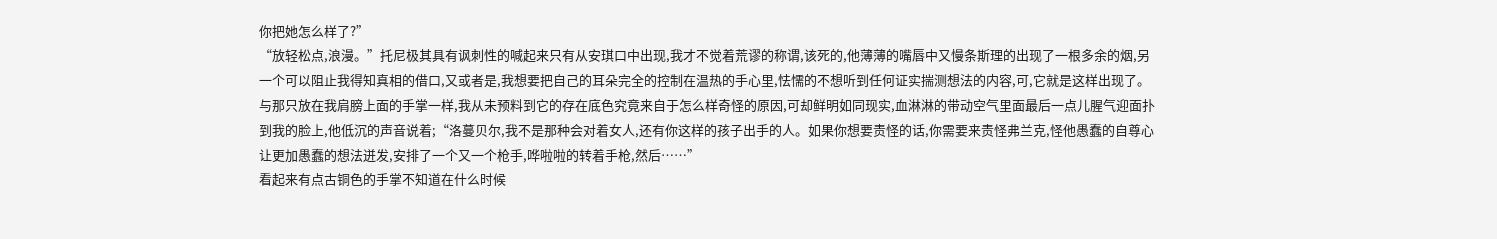你把她怎么样了?”
“放轻松点,浪漫。”托尼极其具有讽刺性的喊起来只有从安琪口中出现,我才不觉着荒谬的称谓,该死的,他薄薄的嘴唇中又慢条斯理的出现了一根多余的烟,另一个可以阻止我得知真相的借口,又或者是,我想要把自己的耳朵完全的控制在温热的手心里,怯懦的不想听到任何证实揣测想法的内容,可,它就是这样出现了。
与那只放在我肩膀上面的手掌一样,我从未预料到它的存在底色究竟来自于怎么样奇怪的原因,可却鲜明如同现实,血淋淋的带动空气里面最后一点儿腥气迎面扑到我的脸上,他低沉的声音说着;“洛蔓贝尔,我不是那种会对着女人,还有你这样的孩子出手的人。如果你想要责怪的话,你需要来责怪弗兰克,怪他愚蠢的自尊心让更加愚蠢的想法迸发,安排了一个又一个枪手,哗啦啦的转着手枪,然后……”
看起来有点古铜色的手掌不知道在什么时候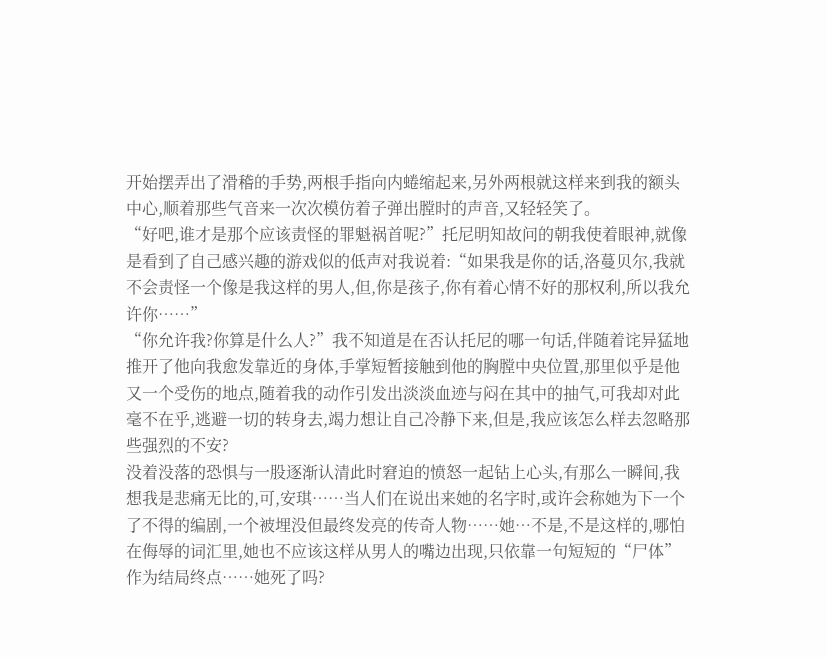开始摆弄出了滑稽的手势,两根手指向内蜷缩起来,另外两根就这样来到我的额头中心,顺着那些气音来一次次模仿着子弹出膛时的声音,又轻轻笑了。
“好吧,谁才是那个应该责怪的罪魁祸首呢?”托尼明知故问的朝我使着眼神,就像是看到了自己感兴趣的游戏似的低声对我说着:“如果我是你的话,洛蔓贝尔,我就不会责怪一个像是我这样的男人,但,你是孩子,你有着心情不好的那权利,所以我允许你……”
“你允许我?你算是什么人?”我不知道是在否认托尼的哪一句话,伴随着诧异猛地推开了他向我愈发靠近的身体,手掌短暂接触到他的胸膛中央位置,那里似乎是他又一个受伤的地点,随着我的动作引发出淡淡血迹与闷在其中的抽气,可我却对此毫不在乎,逃避一切的转身去,竭力想让自己冷静下来,但是,我应该怎么样去忽略那些强烈的不安?
没着没落的恐惧与一股逐渐认清此时窘迫的愤怒一起钻上心头,有那么一瞬间,我想我是悲痛无比的,可,安琪……当人们在说出来她的名字时,或许会称她为下一个了不得的编剧,一个被埋没但最终发亮的传奇人物……她…不是,不是这样的,哪怕在侮辱的词汇里,她也不应该这样从男人的嘴边出现,只依靠一句短短的“尸体”作为结局终点……她死了吗?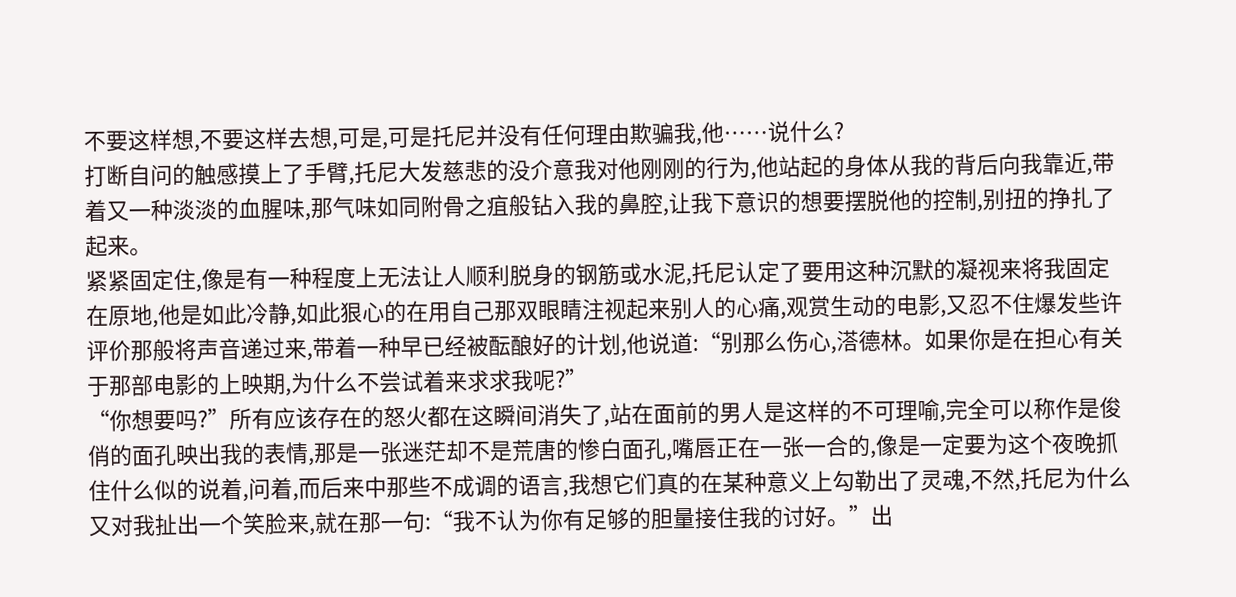不要这样想,不要这样去想,可是,可是托尼并没有任何理由欺骗我,他……说什么?
打断自问的触感摸上了手臂,托尼大发慈悲的没介意我对他刚刚的行为,他站起的身体从我的背后向我靠近,带着又一种淡淡的血腥味,那气味如同附骨之疽般钻入我的鼻腔,让我下意识的想要摆脱他的控制,别扭的挣扎了起来。
紧紧固定住,像是有一种程度上无法让人顺利脱身的钢筋或水泥,托尼认定了要用这种沉默的凝视来将我固定在原地,他是如此冷静,如此狠心的在用自己那双眼睛注视起来别人的心痛,观赏生动的电影,又忍不住爆发些许评价那般将声音递过来,带着一种早已经被酝酿好的计划,他说道:“别那么伤心,溚德林。如果你是在担心有关于那部电影的上映期,为什么不尝试着来求求我呢?”
“你想要吗?”所有应该存在的怒火都在这瞬间消失了,站在面前的男人是这样的不可理喻,完全可以称作是俊俏的面孔映出我的表情,那是一张迷茫却不是荒唐的惨白面孔,嘴唇正在一张一合的,像是一定要为这个夜晚抓住什么似的说着,问着,而后来中那些不成调的语言,我想它们真的在某种意义上勾勒出了灵魂,不然,托尼为什么又对我扯出一个笑脸来,就在那一句:“我不认为你有足够的胆量接住我的讨好。”出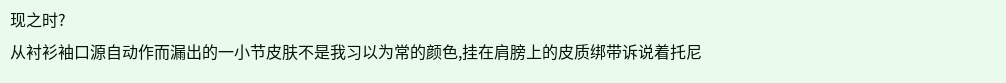现之时?
从衬衫袖口源自动作而漏出的一小节皮肤不是我习以为常的颜色,挂在肩膀上的皮质绑带诉说着托尼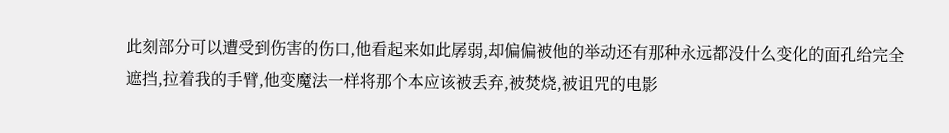此刻部分可以遭受到伤害的伤口,他看起来如此孱弱,却偏偏被他的举动还有那种永远都没什么变化的面孔给完全遮挡,拉着我的手臂,他变魔法一样将那个本应该被丢弃,被焚烧,被诅咒的电影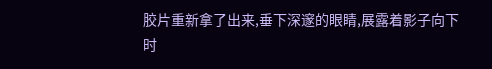胶片重新拿了出来,垂下深邃的眼睛,展露着影子向下时